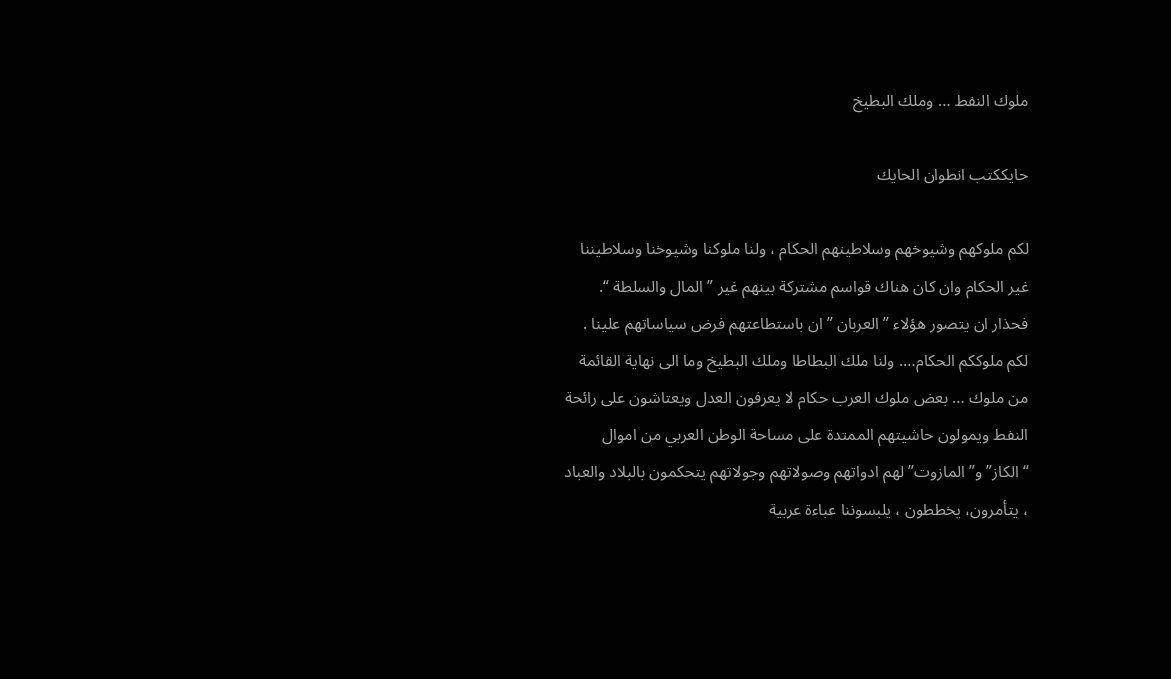ملوك النفط … وملك البطيخ

حايككتب انطوان الحايك

لكم ملوكهم وشيوخهم وسلاطينهم الحكام ، ولنا ملوكنا وشيوخنا وسلاطيننا غير الحكام وان كان هناك قواسم مشتركة بينهم غير ” المال والسلطة “. فحذار ان يتصور هؤلاء ” العربان ” ان باستطاعتهم فرض سياساتهم علينا .
لكم ملوككم الحكام…. ولنا ملك البطاطا وملك البطيخ وما الى نهاية القائمة من ملوك … بعض ملوك العرب حكام لا يعرفون العدل ويعتاشون على رائحة النفط ويمولون حاشيتهم الممتدة على مساحة الوطن العربي من اموال “الكاز” و”المازوت” لهم ادواتهم وصولاتهم وجولاتهم يتحكمون بالبلاد والعباد ، يتأمرون، يخططون ، يلبسوننا عباءة عربية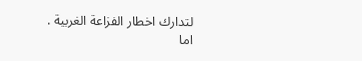لتدارك اخطار الفزاعة الغربية .
اما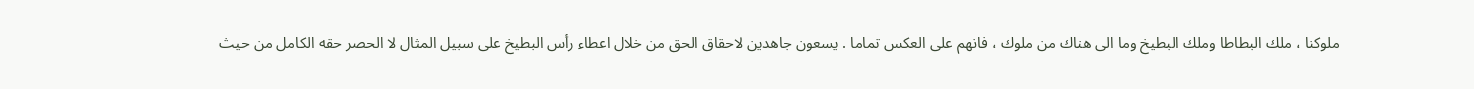ملوكنا ، ملك البطاطا وملك البطيخ وما الى هناك من ملوك ، فانهم على العكس تماما . يسعون جاهدين لاحقاق الحق من خلال اعطاء رأس البطيخ على سبيل المثال لا الحصر حقه الكامل من حيث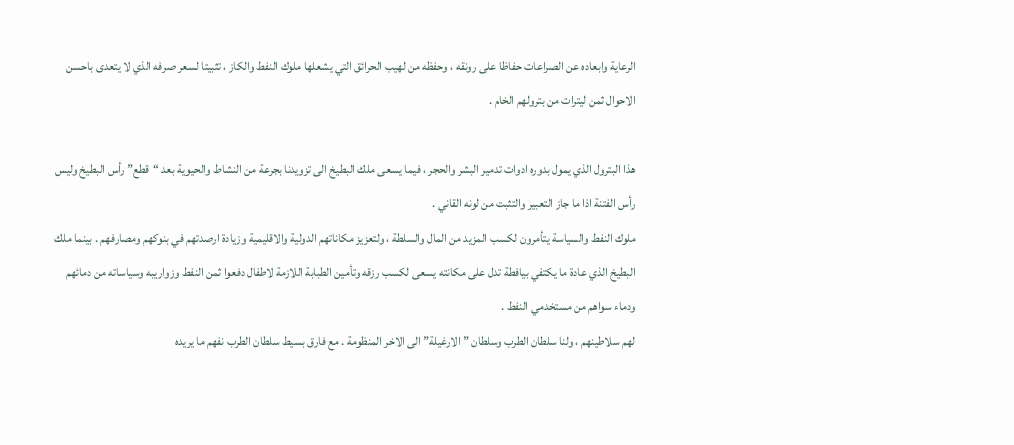الرعاية وابعاده عن الصراعات حفاظا على رونقه ، وحفظه من لهيب الحرائق التي يشعلها ملوك النفط والكاز ، تثبيتا لسعر صرفه الذي لا يتعدى باحسن الاحوال ثمن ليترات من بترولهم الخام .

هذا البترول الذي يمول بدوره ادوات تدمير البشر والحجر ، فيما يسعى ملك البطيخ الى تزويدنا بجرعة من النشاط والحيوية بعد “قطع” رأس البطيخ وليس رأس الفتنة اذا ما جاز التعبير والتثبت من لونه القاني .
ملوك النفط والسياسة يتأمرون لكسب المزيد من المال والسلطة ، ولتعزيز مكاناتهم الدولية والاقليمية وزيادة ارصدتهم في بنوكهم ومصارفهم . بينما ملك البطيخ الذي عادة ما يكتفي بيافطة تدل على مكانته يسعى لكسب رزقه وتأمين الطبابة اللازمة لاطفال دفعوا ثمن النفط وزواريبه وسياساته من دمائهم ودماء سواهم من مستخدمي النفط .
لهم سلاطينهم ، ولنا سلطان الطرب وسلطان ” الارغيلة” الى الاخر المنظومة . مع فارق بسيط سلطان الطرب نفهم ما يريده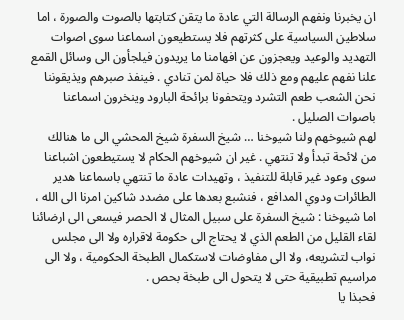ان يخبرنا ونفهم الرسالة التي عادة ما يتقن كتابتها بالصوت والصورة ، اما سلاطين السياسية على كثرتهم فلا يستطيعون اسماعنا سوى اصوات التهديد والوعيد ويعجزون عن افهامنا ما يريدون فيلجأون الى وسائل القمع علنا نفهم عليهم ومع ذلك فلا حياة لمن تنادي . فينفذ صبرهم ويذيقوننا نحن الشعب طعم التشرد ويتحفونا برائحة البارود وينخرون اسماعنا باصوات الصليل .
لهم شيوخهم ولنا شيوخنا … شيخ السفرة شيخ المحشي الى ما هنالك من لائحة تبدأ ولا تنتهي . غير ان شيوخهم الحكام لا يستيطعون اشباعنا سوى وعود غير قابلة للتنفيذ ، وتهيدات عادة ما تنتهي باسماعنا هدير الطائرات ودوي المدافع ، فنشبع بعدها على مضدد شاكين امرنا الى الله ، اما شيوخنا : شيخ السفرة على سبيل المثال لا الحصر فيسعى الى ارضائنا لقاء القليل من الطعم الذي لا يحتاج الى حكومة لاقراره ولا الى مجلس نواب لتشريعه، ولا الى مفاوضات لاستكمال الطبخة الحكومية ، ولا الى مراسيم تطبيقية حتى لا يتحول الى طبخة بحص .
فحبذا يا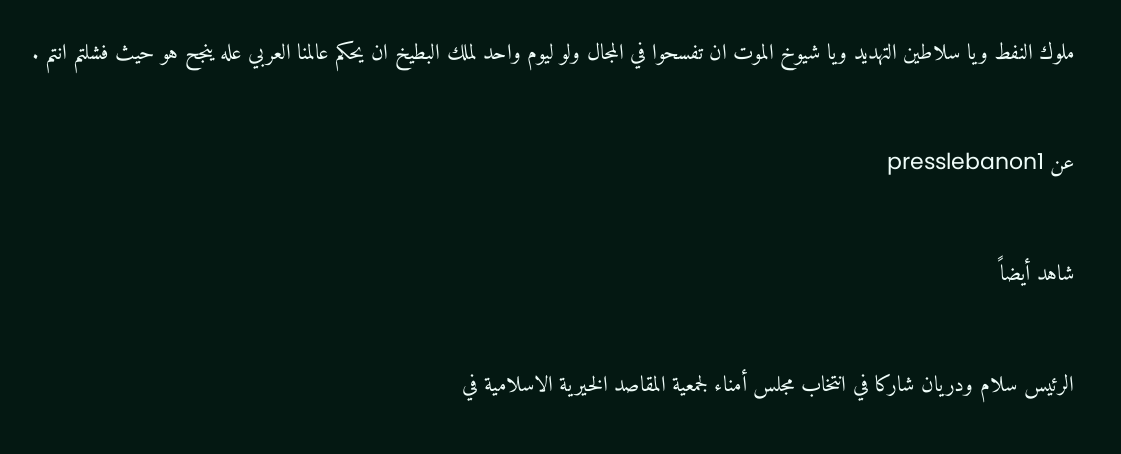ملوك النفط ويا سلاطين التهديد ويا شيوخ الموت ان تفسحوا في المجال ولو ليوم واحد لملك البطيخ ان يحكم عالمنا العربي عله ينجح هو حيث فشلتم انتم .

عن presslebanon1

شاهد أيضاً

الرئيس سلام ودريان شاركا في انتخاب مجلس أمناء لجمعية المقاصد الخيرية الاسلامية في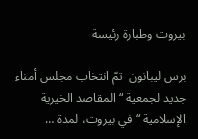بيروت وطبارة رئيسة

برس ليبانون  تمّ انتخاب مجلس أمناء جديد لجمعية “المقاصد الخيرية الإسلامية “في بيروت، لمدة …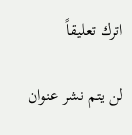اترك تعليقاً

لن يتم نشر عنوان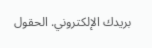بريدك الإلكتروني. الحقول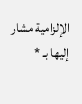الإلزامية مشار إليها بـ *